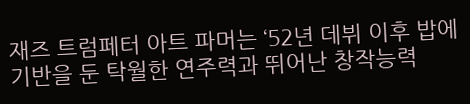재즈 트럼페터 아트 파머는 ‘52년 데뷔 이후 밥에 기반을 둔 탁월한 연주력과 뛰어난 창작능력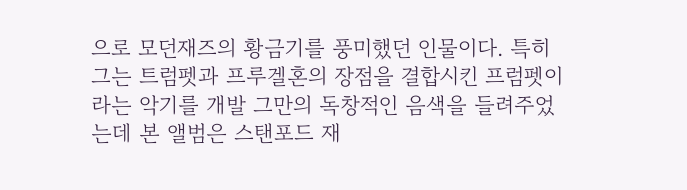으로 모던재즈의 황금기를 풍미했던 인물이다. 특히 그는 트럼펫과 프루겔혼의 장점을 결합시킨 프럼펫이라는 악기를 개발 그만의 독창적인 음색을 들려주었는데 본 앨범은 스탠포드 재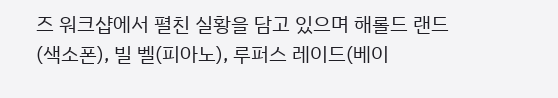즈 워크샵에서 펼친 실황을 담고 있으며 해롤드 랜드(색소폰), 빌 벨(피아노), 루퍼스 레이드(베이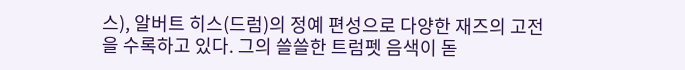스), 알버트 히스(드럼)의 정예 편성으로 다양한 재즈의 고전을 수록하고 있다. 그의 쓸쓸한 트럼펫 음색이 돋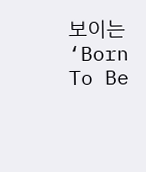보이는 ‘Born To Be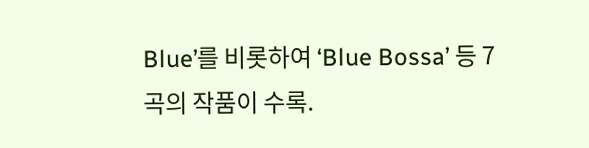Blue’를 비롯하여 ‘Blue Bossa’ 등 7곡의 작품이 수록.